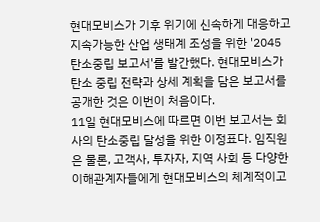현대모비스가 기후 위기에 신속하게 대응하고 지속가능한 산업 생태계 조성을 위한 '2045 탄소중립 보고서'를 발간했다. 현대모비스가 탄소 중립 전략과 상세 계획을 담은 보고서를 공개한 것은 이번이 처음이다.
11일 현대모비스에 따르면 이번 보고서는 회사의 탄소중립 달성을 위한 이정표다. 임직원은 물론, 고객사, 투자자, 지역 사회 등 다양한 이해관계자들에게 현대모비스의 체계적이고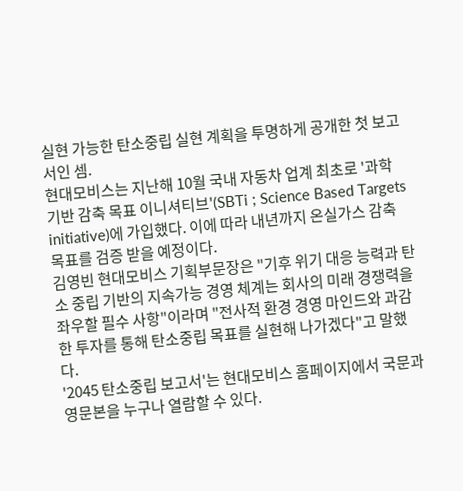실현 가능한 탄소중립 실현 계획을 투명하게 공개한 첫 보고서인 셈.
현대모비스는 지난해 10월 국내 자동차 업계 최초로 '과학 기반 감축 목표 이니셔티브'(SBTi ; Science Based Targets initiative)에 가입했다. 이에 따라 내년까지 온실가스 감축 목표를 검증 받을 예정이다.
김영빈 현대모비스 기획부문장은 "기후 위기 대응 능력과 탄소 중립 기반의 지속가능 경영 체계는 회사의 미래 경쟁력을 좌우할 필수 사항"이라며 "전사적 환경 경영 마인드와 과감한 투자를 통해 탄소중립 목표를 실현해 나가겠다"고 말했다.
'2045 탄소중립 보고서'는 현대모비스 홈페이지에서 국문과 영문본을 누구나 열람할 수 있다.